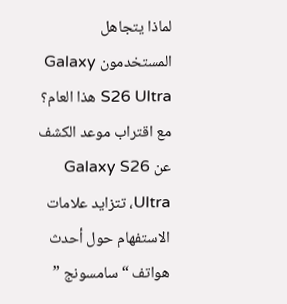لماذا يتجاهل المستخدمون Galaxy S26 Ultra هذا العام؟
مع اقتراب موعد الكشف عن Galaxy S26 Ultra، تتزايد علامات الاستفهام حول أحدث هواتف “سامسونج ”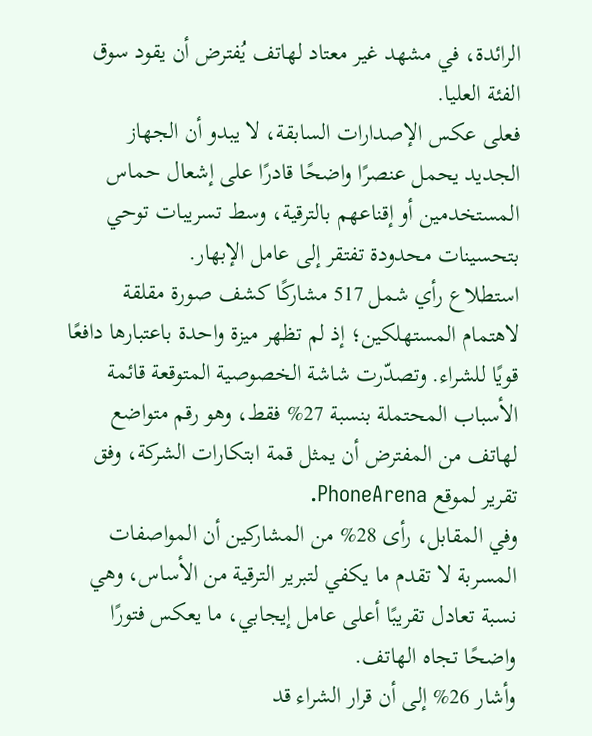الرائدة، في مشهد غير معتاد لهاتف يُفترض أن يقود سوق الفئة العليا.
فعلى عكس الإصدارات السابقة، لا يبدو أن الجهاز الجديد يحمل عنصرًا واضحًا قادرًا على إشعال حماس المستخدمين أو إقناعهم بالترقية، وسط تسريبات توحي بتحسينات محدودة تفتقر إلى عامل الإبهار.
استطلاع رأي شمل 517 مشاركًا كشف صورة مقلقة لاهتمام المستهلكين؛ إذ لم تظهر ميزة واحدة باعتبارها دافعًا قويًا للشراء. وتصدّرت شاشة الخصوصية المتوقعة قائمة الأسباب المحتملة بنسبة 27% فقط، وهو رقم متواضع لهاتف من المفترض أن يمثل قمة ابتكارات الشركة، وفق تقرير لموقع PhoneArena.
وفي المقابل، رأى 28% من المشاركين أن المواصفات المسربة لا تقدم ما يكفي لتبرير الترقية من الأساس، وهي نسبة تعادل تقريبًا أعلى عامل إيجابي، ما يعكس فتورًا واضحًا تجاه الهاتف.
وأشار 26% إلى أن قرار الشراء قد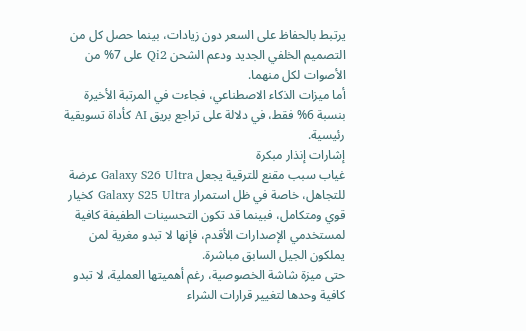يرتبط بالحفاظ على السعر دون زيادات، بينما حصل كل من التصميم الخلفي الجديد ودعم الشحن Qi2 على 7% من الأصوات لكل منهما.
أما ميزات الذكاء الاصطناعي، فجاءت في المرتبة الأخيرة بنسبة 6% فقط، في دلالة على تراجع بريق AI كأداة تسويقية رئيسية.
إشارات إنذار مبكرة
غياب سبب مقنع للترقية يجعل Galaxy S26 Ultra عرضة للتجاهل، خاصة في ظل استمرار Galaxy S25 Ultra كخيار قوي ومتكامل، فبينما قد تكون التحسينات الطفيفة كافية لمستخدمي الإصدارات الأقدم، فإنها لا تبدو مغرية لمن يملكون الجيل السابق مباشرة.
حتى ميزة شاشة الخصوصية، رغم أهميتها العملية، لا تبدو كافية وحدها لتغيير قرارات الشراء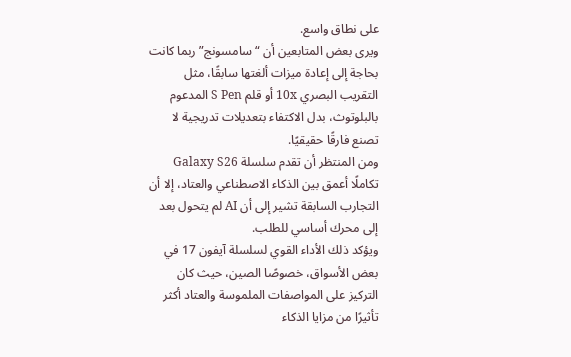على نطاق واسع.
ويرى بعض المتابعين أن “سامسونج” ربما كانت بحاجة إلى إعادة ميزات ألغتها سابقًا، مثل التقريب البصري 10x أو قلم S Pen المدعوم بالبلوتوث، بدل الاكتفاء بتعديلات تدريجية لا تصنع فارقًا حقيقيًا.
ومن المنتظر أن تقدم سلسلة Galaxy S26 تكاملًا أعمق بين الذكاء الاصطناعي والعتاد، إلا أن التجارب السابقة تشير إلى أن AI لم يتحول بعد إلى محرك أساسي للطلب.
ويؤكد ذلك الأداء القوي لسلسلة آيفون 17 في بعض الأسواق، خصوصًا الصين، حيث كان التركيز على المواصفات الملموسة والعتاد أكثر تأثيرًا من مزايا الذكاء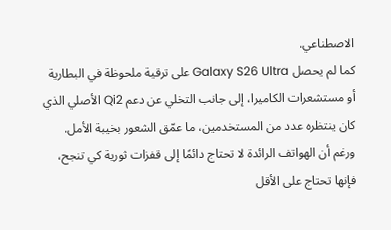الاصطناعي.
كما لم يحصل Galaxy S26 Ultra على ترقية ملحوظة في البطارية أو مستشعرات الكاميرا، إلى جانب التخلي عن دعم Qi2 الأصلي الذي كان ينتظره عدد من المستخدمين، ما عمّق الشعور بخيبة الأمل.
ورغم أن الهواتف الرائدة لا تحتاج دائمًا إلى قفزات ثورية كي تنجح، فإنها تحتاج على الأقل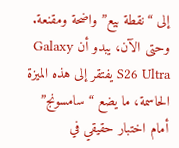إلى “نقطة بيع” واضحة ومقنعة.
وحتى الآن، يبدو أن Galaxy S26 Ultra يفتقر إلى هذه الميزة الحاسمة، ما يضع “سامسونج” أمام اختبار حقيقي في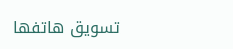تسويق هاتفها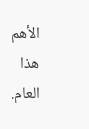الأهم هذا العام.